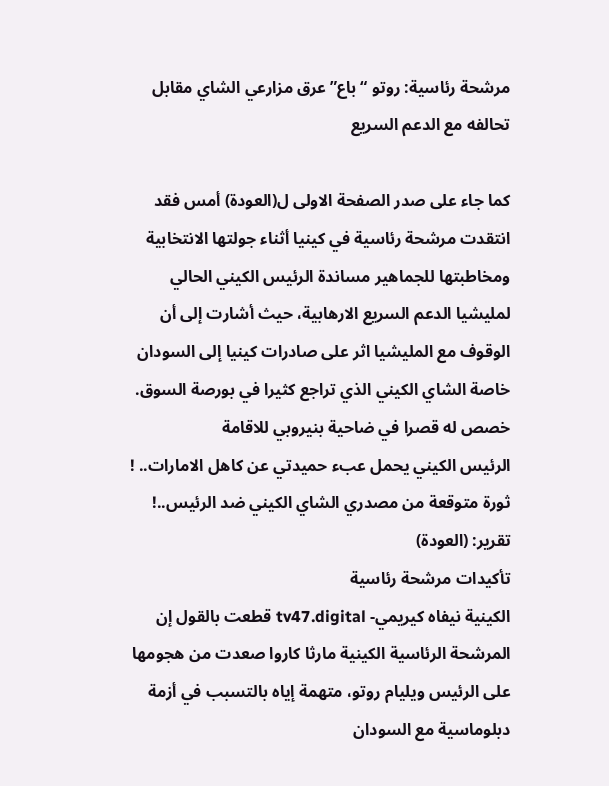مرشحة رئاسية: روتو “باع” عرق مزارعي الشاي مقابل تحالفه مع الدعم السريع

كما جاء على صدر الصفحة الاولى ل(العودة) أمس فقد انتقدت مرشحة رئاسية في كينيا أثناء جولتها الانتخابية ومخاطبتها للجماهير مساندة الرئيس الكيني الحالي لمليشيا الدعم السريع الارهابية، حيث أشارت إلى أن الوقوف مع المليشيا اثر على صادرات كينيا إلى السودان خاصة الشاي الكيني الذي تراجع كثيرا في بورصة السوق.
خصص له قصرا في ضاحية بنيروبي للاقامة
الرئيس الكيني يحمل عبء حميدتي عن كاهل الامارات.. !
ثورة متوقعة من مصدري الشاي الكيني ضد الرئيس..!
تقرير: (العودة)
تأكيدات مرشحة رئاسية
الكينية نيفاه كيريمي- tv47.digital قطعت بالقول إن المرشحة الرئاسية الكينية مارثا كاروا صعدت من هجومها على الرئيس ويليام روتو، متهمة إياه بالتسبب في أزمة دبلوماسية مع السودان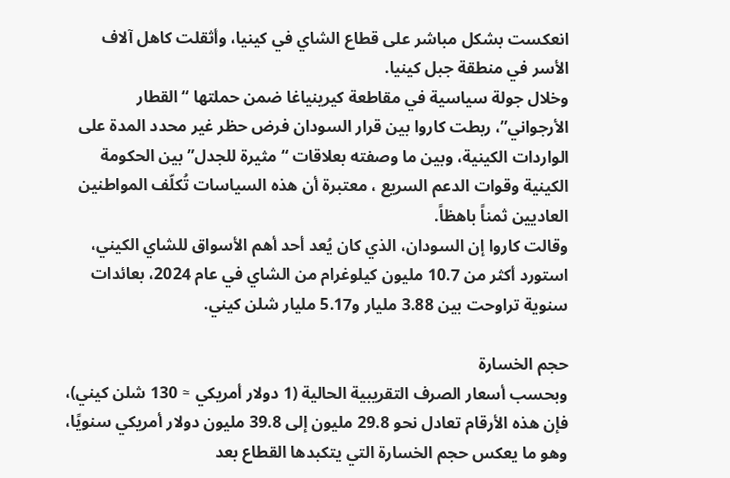انعكست بشكل مباشر على قطاع الشاي في كينيا، وأثقلت كاهل آلاف الأسر في منطقة جبل كينيا.
وخلال جولة سياسية في مقاطعة كيرينياغا ضمن حملتها “القطار الأرجواني”، ربطت كاروا بين قرار السودان فرض حظر غير محدد المدة على الواردات الكينية، وبين ما وصفته بعلاقات “مثيرة للجدل” بين الحكومة الكينية وقوات الدعم السريع ، معتبرة أن هذه السياسات تُكلّف المواطنين العاديين ثمناً باهظاً.
وقالت كاروا إن السودان، الذي كان يُعد أحد أهم الأسواق للشاي الكيني، استورد أكثر من 10.7 مليون كيلوغرام من الشاي في عام 2024، بعائدات سنوية تراوحت بين 3.88 مليار و5.17 مليار شلن كيني.

حجم الخسارة
وبحسب أسعار الصرف التقريبية الحالية (1 دولار أمريكي ≈ 130 شلن كيني)، فإن هذه الأرقام تعادل نحو 29.8 مليون إلى 39.8 مليون دولار أمريكي سنويًا، وهو ما يعكس حجم الخسارة التي يتكبدها القطاع بعد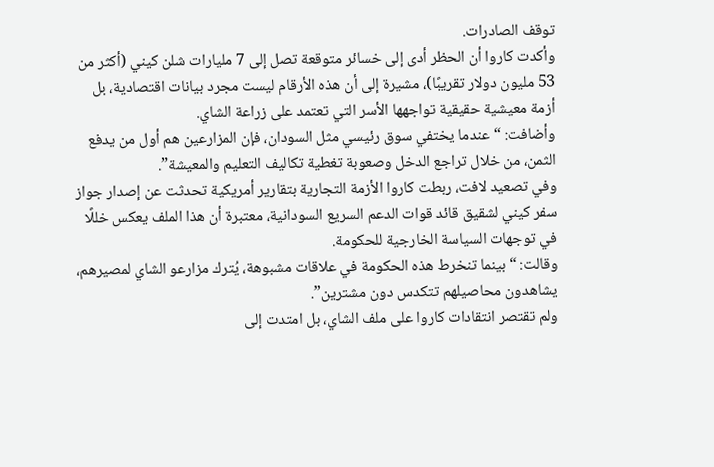توقف الصادرات.
وأكدت كاروا أن الحظر أدى إلى خسائر متوقعة تصل إلى 7 مليارات شلن كيني (أكثر من 53 مليون دولار تقريبًا)، مشيرة إلى أن هذه الأرقام ليست مجرد بيانات اقتصادية، بل أزمة معيشية حقيقية تواجهها الأسر التي تعتمد على زراعة الشاي.
وأضافت: “عندما يختفي سوق رئيسي مثل السودان، فإن المزارعين هم أول من يدفع الثمن، من خلال تراجع الدخل وصعوبة تغطية تكاليف التعليم والمعيشة”.
وفي تصعيد لافت، ربطت كاروا الأزمة التجارية بتقارير أمريكية تحدثت عن إصدار جواز سفر كيني لشقيق قائد قوات الدعم السريع السودانية، معتبرة أن هذا الملف يعكس خللًا في توجهات السياسة الخارجية للحكومة.
وقالت: “بينما تنخرط هذه الحكومة في علاقات مشبوهة، يُترك مزارعو الشاي لمصيرهم، يشاهدون محاصيلهم تتكدس دون مشترين”.
ولم تقتصر انتقادات كاروا على ملف الشاي، بل امتدت إلى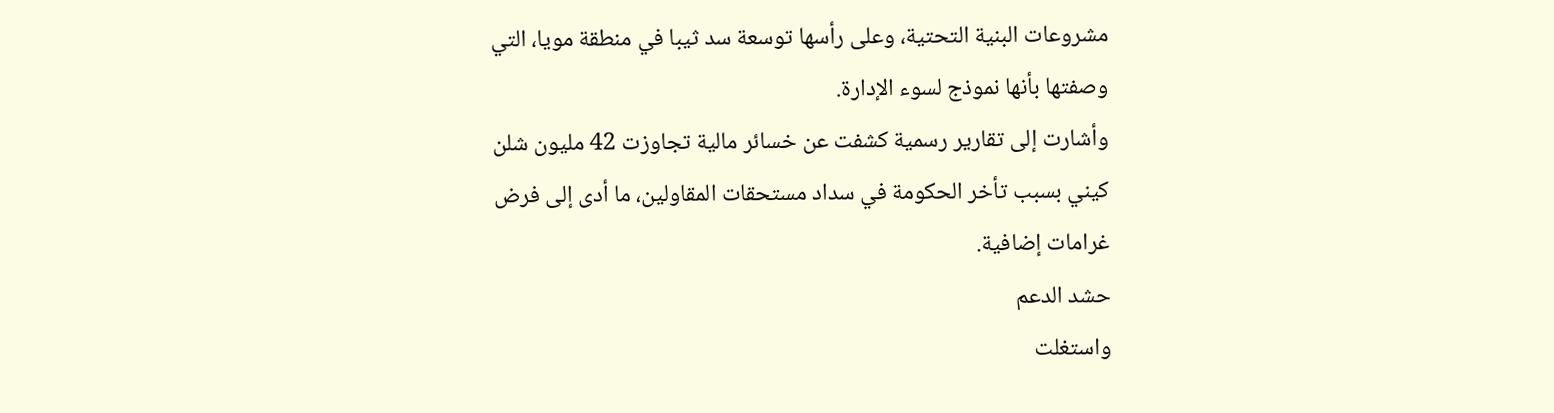مشروعات البنية التحتية، وعلى رأسها توسعة سد ثيبا في منطقة مويا، التي وصفتها بأنها نموذج لسوء الإدارة.
وأشارت إلى تقارير رسمية كشفت عن خسائر مالية تجاوزت 42 مليون شلن كيني بسبب تأخر الحكومة في سداد مستحقات المقاولين، ما أدى إلى فرض غرامات إضافية.
حشد الدعم
واستغلت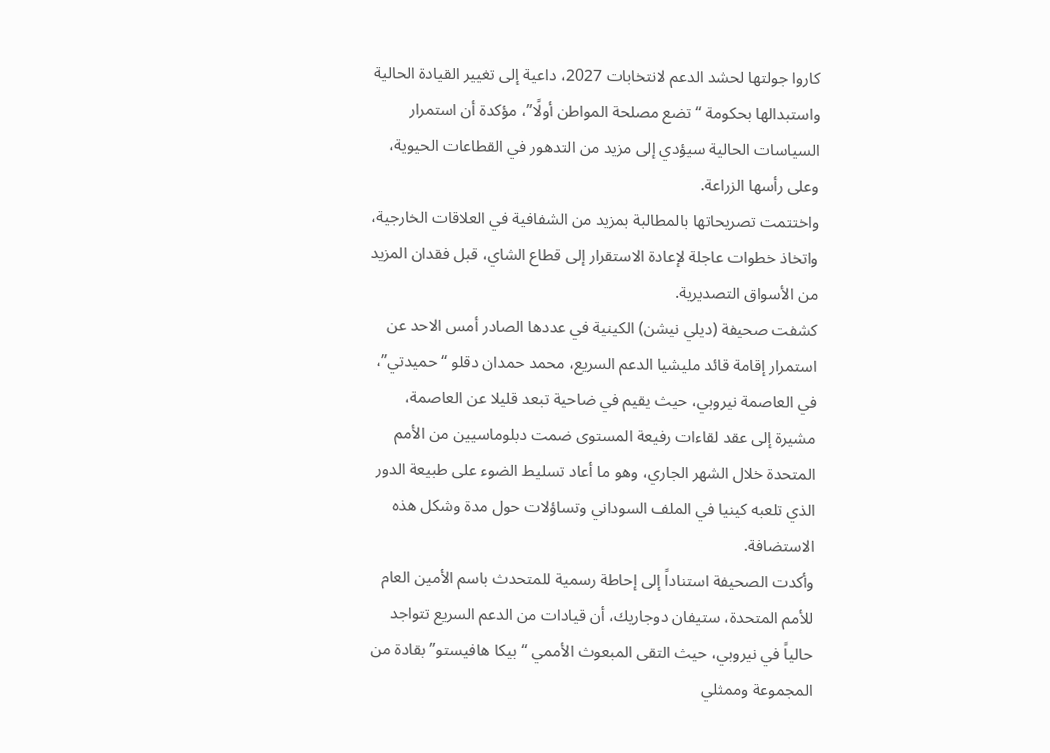كاروا جولتها لحشد الدعم لانتخابات 2027، داعية إلى تغيير القيادة الحالية واستبدالها بحكومة “تضع مصلحة المواطن أولًا”، مؤكدة أن استمرار السياسات الحالية سيؤدي إلى مزيد من التدهور في القطاعات الحيوية، وعلى رأسها الزراعة.
واختتمت تصريحاتها بالمطالبة بمزيد من الشفافية في العلاقات الخارجية، واتخاذ خطوات عاجلة لإعادة الاستقرار إلى قطاع الشاي، قبل فقدان المزيد من الأسواق التصديرية.
كشفت صحيفة (ديلي نيشن) الكينية في عددها الصادر أمس الاحد عن استمرار إقامة قائد مليشيا الدعم السريع، محمد حمدان دقلو “حميدتي”، في العاصمة نيروبي، حيث يقيم في ضاحية تبعد قليلا عن العاصمة، مشيرة إلى عقد لقاءات رفيعة المستوى ضمت دبلوماسيين من الأمم المتحدة خلال الشهر الجاري، وهو ما أعاد تسليط الضوء على طبيعة الدور الذي تلعبه كينيا في الملف السوداني وتساؤلات حول مدة وشكل هذه الاستضافة.
وأكدت الصحيفة استناداً إلى إحاطة رسمية للمتحدث باسم الأمين العام للأمم المتحدة، ستيفان دوجاريك، أن قيادات من الدعم السريع تتواجد حالياً في نيروبي، حيث التقى المبعوث الأممي “بيكا هافيستو” بقادة من المجموعة وممثلي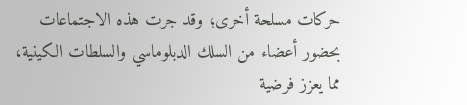حركات مسلحة أخرى؛ وقد جرت هذه الاجتماعات بحضور أعضاء من السلك الدبلوماسي والسلطات الكينية، مما يعزز فرضية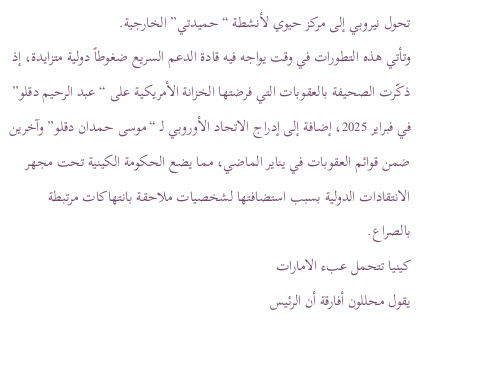تحول نيروبي إلى مركز حيوي لأنشطة “حميدتي” الخارجية.
وتأتي هذه التطورات في وقت يواجه فيه قادة الدعم السريع ضغوطاً دولية متزايدة، إذ ذكّرت الصحيفة بالعقوبات التي فرضتها الخزانة الأمريكية على “عبد الرحيم دقلو” في فبراير 2025، إضافة إلى إدراج الاتحاد الأوروبي لـ “موسى حمدان دقلو” وآخرين ضمن قوائم العقوبات في يناير الماضي، مما يضع الحكومة الكينية تحت مجهر الانتقادات الدولية بسبب استضافتها لشخصيات ملاحقة بانتهاكات مرتبطة بالصراع.
كينيا تتحمل عبء الامارات
يقول محللون أفارقة أن الرئيس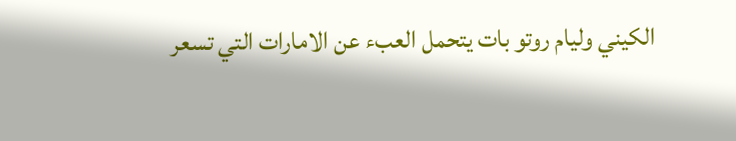الكيني وليام روتو بات يتحمل العبء عن الامارات التي تسعر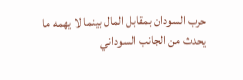حرب السودان بمقابل المال بينما لا يهمه ما يحدث من الجانب السوداني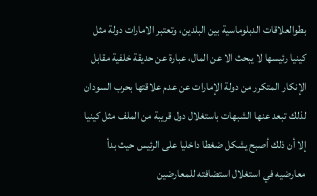بطوالعلاقات الدبلوماسية بين البلدين، وتعتبر الامارات دولة مثل كينيا رئيسها لا يبحث الا عن المال، عبارة عن حديقة خلفية مقابل الإنكار المتكرر من دولة الإمارات عن عدم علاقتها بحرب السودان لذلك تبعد عنها الشبهات باستغلال دول قريبة من الملف مثل كينيا إلا أن ذلك أصبح يشكل ضغطا داخليا على الرئيس حيث بدأ معارضيه في استغلال استضافته للمعارضين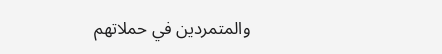والمتمردين في حملاتهم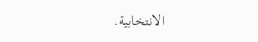الانتخابية.